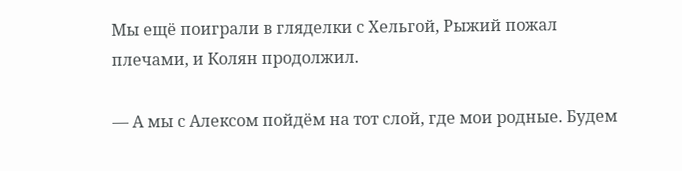Мы ещё поиграли в гляделки с Хельгой, Рыжий пожал плечами, и Колян продолжил.

— А мы с Алексом пойдём на тот слой, где мои родные. Будем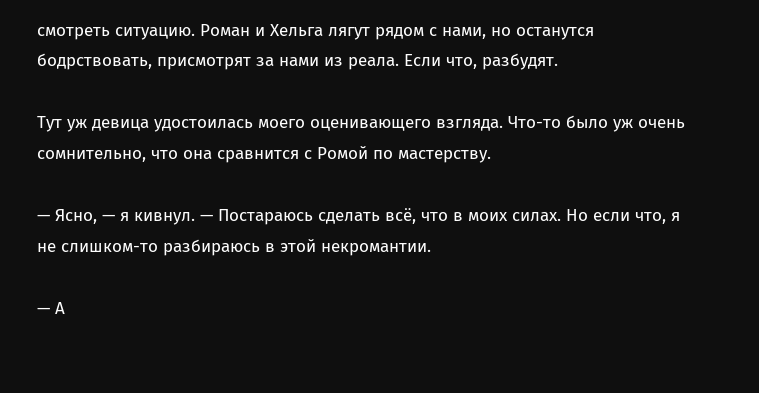смотреть ситуацию. Роман и Хельга лягут рядом с нами, но останутся бодрствовать, присмотрят за нами из реала. Если что, разбудят.

Тут уж девица удостоилась моего оценивающего взгляда. Что-то было уж очень сомнительно, что она сравнится с Ромой по мастерству.

— Ясно, — я кивнул. — Постараюсь сделать всё, что в моих силах. Но если что, я не слишком-то разбираюсь в этой некромантии.

— А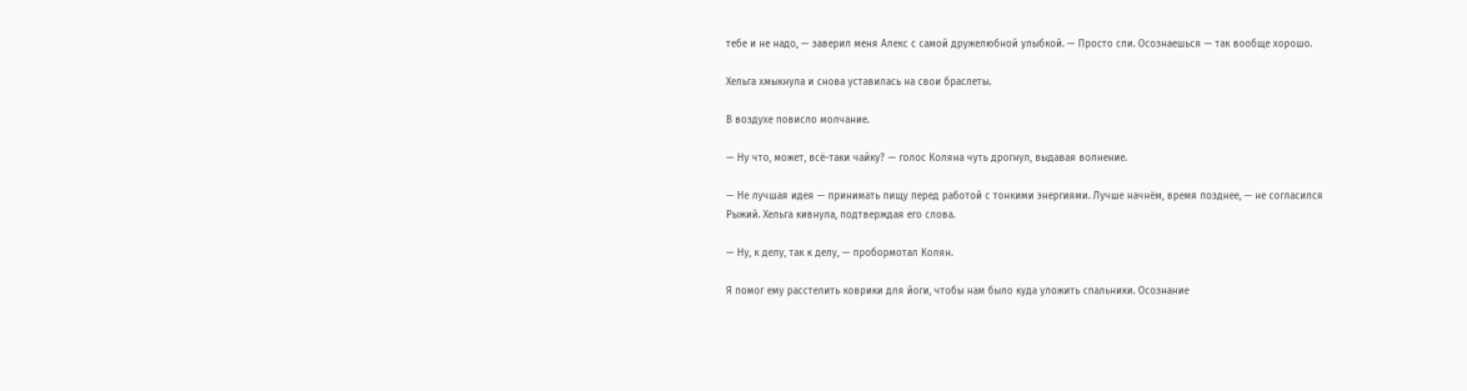тебе и не надо, — заверил меня Алекс с самой дружелюбной улыбкой. — Просто спи. Осознаешься — так вообще хорошо.

Хельга хмыкнула и снова уставилась на свои браслеты.

В воздухе повисло молчание.

— Ну что, может, всё-таки чайку? — голос Коляна чуть дрогнул, выдавая волнение.

— Не лучшая идея — принимать пищу перед работой с тонкими энергиями. Лучше начнём, время позднее, — не согласился Рыжий. Хельга кивнула, подтверждая его слова.

— Ну, к делу, так к делу, — пробормотал Колян.

Я помог ему расстелить коврики для йоги, чтобы нам было куда уложить спальники. Осознание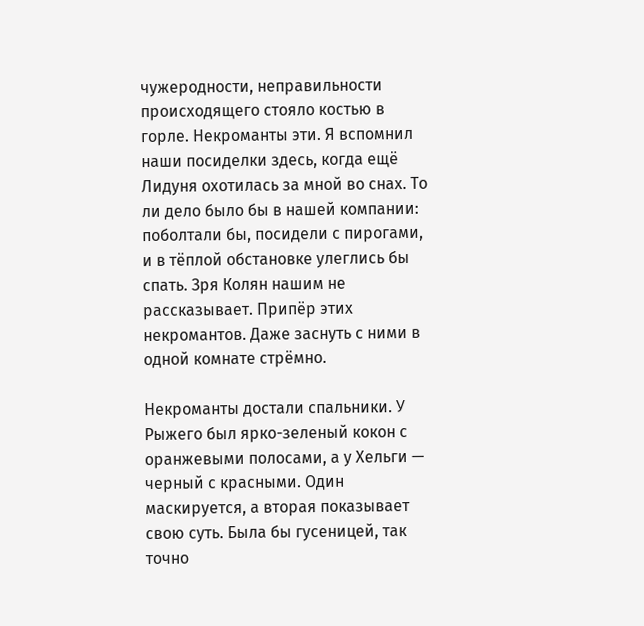чужеродности, неправильности происходящего стояло костью в горле. Некроманты эти. Я вспомнил наши посиделки здесь, когда ещё Лидуня охотилась за мной во снах. То ли дело было бы в нашей компании: поболтали бы, посидели с пирогами, и в тёплой обстановке улеглись бы спать. Зря Колян нашим не рассказывает. Припёр этих некромантов. Даже заснуть с ними в одной комнате стрёмно.

Некроманты достали спальники. У Рыжего был ярко-зеленый кокон с оранжевыми полосами, а у Хельги — черный с красными. Один маскируется, а вторая показывает свою суть. Была бы гусеницей, так точно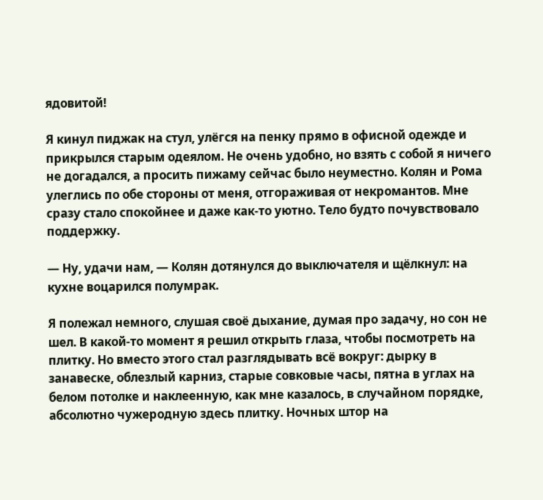ядовитой!

Я кинул пиджак на стул, улёгся на пенку прямо в офисной одежде и прикрылся старым одеялом. Не очень удобно, но взять с собой я ничего не догадался, а просить пижаму сейчас было неуместно. Колян и Рома улеглись по обе стороны от меня, отгораживая от некромантов. Мне сразу стало спокойнее и даже как-то уютно. Тело будто почувствовало поддержку.

— Ну, удачи нам, — Колян дотянулся до выключателя и щёлкнул: на кухне воцарился полумрак.

Я полежал немного, слушая своё дыхание, думая про задачу, но сон не шел. В какой-то момент я решил открыть глаза, чтобы посмотреть на плитку. Но вместо этого стал разглядывать всё вокруг: дырку в занавеске, облезлый карниз, старые совковые часы, пятна в углах на белом потолке и наклеенную, как мне казалось, в случайном порядке, абсолютно чужеродную здесь плитку. Ночных штор на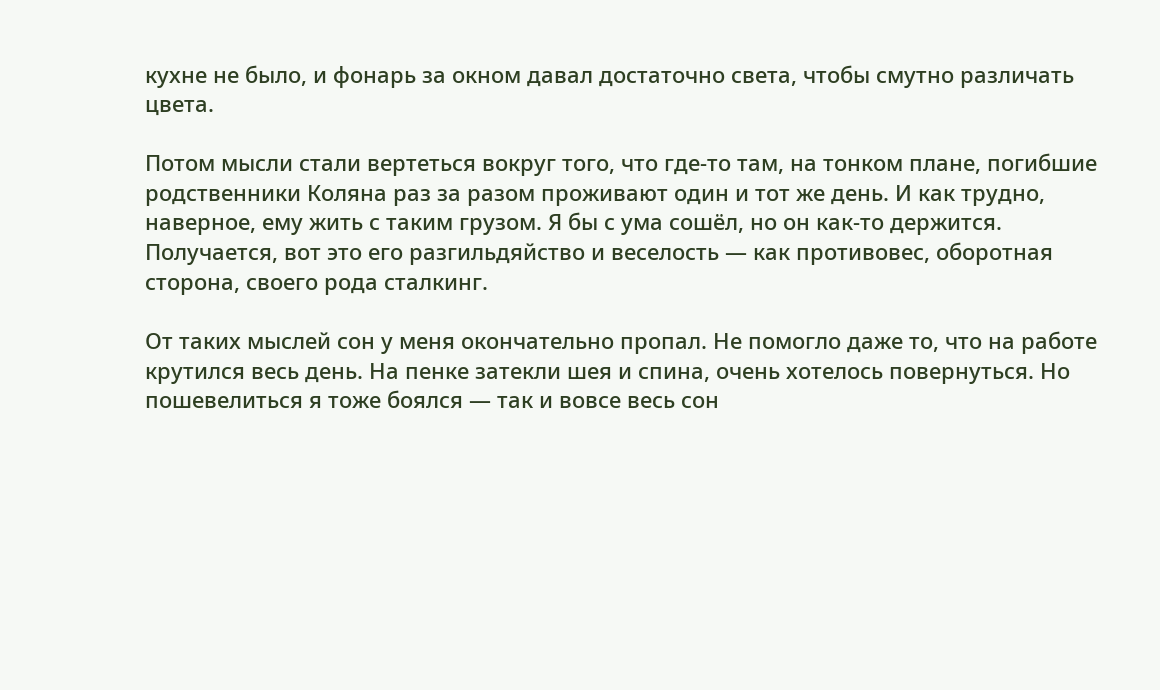кухне не было, и фонарь за окном давал достаточно света, чтобы смутно различать цвета.

Потом мысли стали вертеться вокруг того, что где-то там, на тонком плане, погибшие родственники Коляна раз за разом проживают один и тот же день. И как трудно, наверное, ему жить с таким грузом. Я бы с ума сошёл, но он как-то держится. Получается, вот это его разгильдяйство и веселость — как противовес, оборотная сторона, своего рода сталкинг.

От таких мыслей сон у меня окончательно пропал. Не помогло даже то, что на работе крутился весь день. На пенке затекли шея и спина, очень хотелось повернуться. Но пошевелиться я тоже боялся — так и вовсе весь сон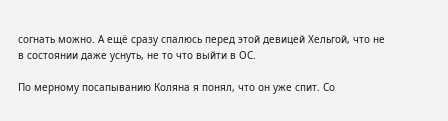согнать можно. А ещё сразу спалюсь перед этой девицей Хельгой, что не в состоянии даже уснуть, не то что выйти в ОС.

По мерному посапыванию Коляна я понял, что он уже спит. Со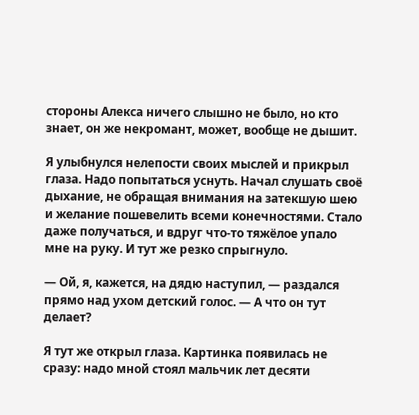стороны Алекса ничего слышно не было, но кто знает, он же некромант, может, вообще не дышит.

Я улыбнулся нелепости своих мыслей и прикрыл глаза. Надо попытаться уснуть. Начал слушать своё дыхание, не обращая внимания на затекшую шею и желание пошевелить всеми конечностями. Стало даже получаться, и вдруг что-то тяжёлое упало мне на руку. И тут же резко спрыгнуло.

— Ой, я, кажется, на дядю наступил, — раздался прямо над ухом детский голос. — А что он тут делает?

Я тут же открыл глаза. Картинка появилась не сразу: надо мной стоял мальчик лет десяти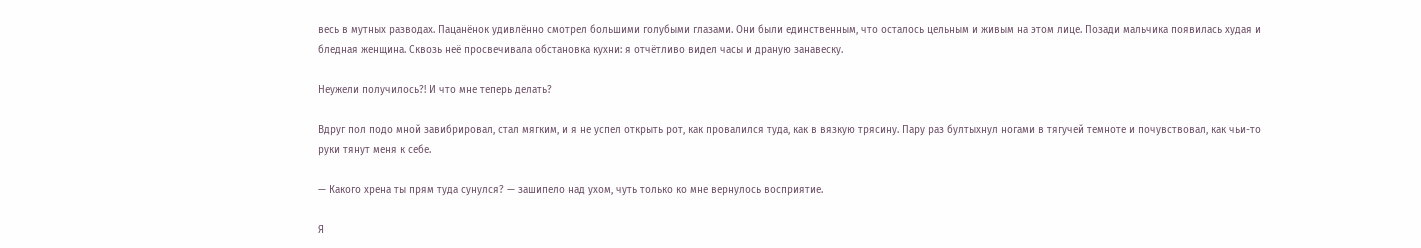весь в мутных разводах. Пацанёнок удивлённо смотрел большими голубыми глазами. Они были единственным, что осталось цельным и живым на этом лице. Позади мальчика появилась худая и бледная женщина. Сквозь неё просвечивала обстановка кухни: я отчётливо видел часы и драную занавеску.

Неужели получилось?! И что мне теперь делать?

Вдруг пол подо мной завибрировал, стал мягким, и я не успел открыть рот, как провалился туда, как в вязкую трясину. Пару раз бултыхнул ногами в тягучей темноте и почувствовал, как чьи-то руки тянут меня к себе.

— Какого хрена ты прям туда сунулся? — зашипело над ухом, чуть только ко мне вернулось восприятие.

Я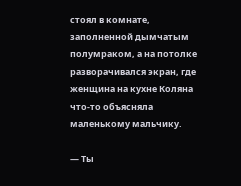стоял в комнате, заполненной дымчатым полумраком, а на потолке разворачивался экран, где женщина на кухне Коляна что-то объясняла маленькому мальчику.

— Ты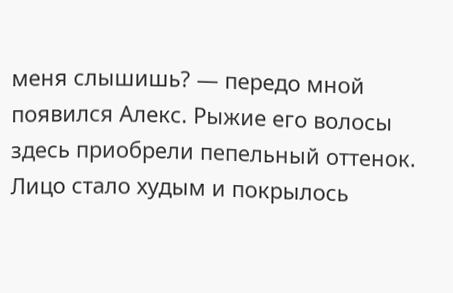меня слышишь? — передо мной появился Алекс. Рыжие его волосы здесь приобрели пепельный оттенок. Лицо стало худым и покрылось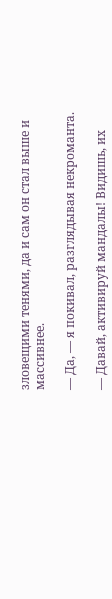зловещими тенями, да и сам он стал выше и массивнее.

— Да, — я покивал, разглядывая некроманта.

— Давай, активируй мандалы! Видишь, их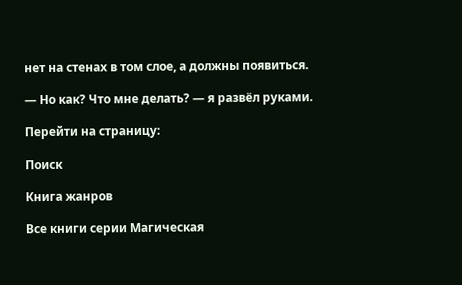нет на стенах в том слое, а должны появиться.

— Но как? Что мне делать? — я развёл руками.

Перейти на страницу:

Поиск

Книга жанров

Все книги серии Магическая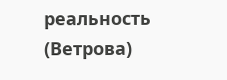реальность (Ветрова)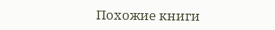Похожие книги